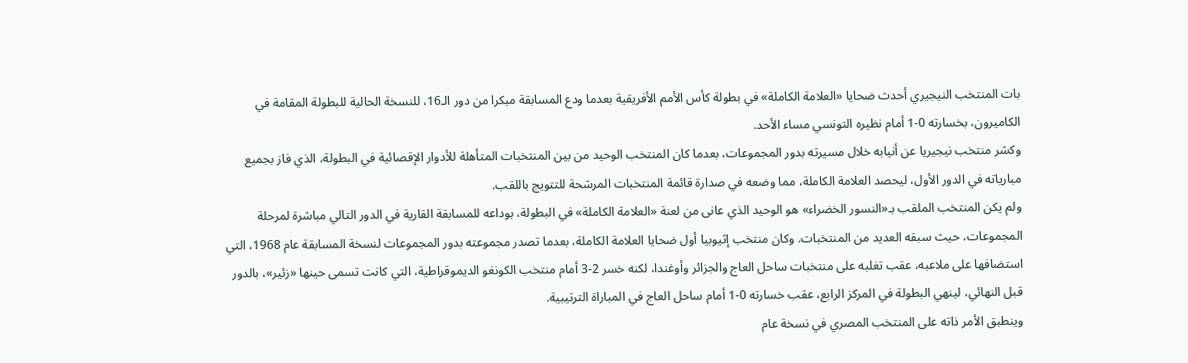بات المنتخب النيجيري أحدث ضحايا «العلامة الكاملة» في بطولة كأس الأمم الأفريقية بعدما ودع المسابقة مبكرا من دور الـ16، للنسخة الحالية للبطولة المقامة في الكاميرون، بخسارته 0-1 أمام نظيره التونسي مساء الأحد.
وكشر منتخب نيجيريا عن أنيابه خلال مسيرته بدور المجموعات، بعدما كان المنتخب الوحيد من بين المنتخبات المتأهلة للأدوار الإقصائية في البطولة، الذي فاز بجميع مبارياته في الدور الأول، ليحصد العلامة الكاملة، مما وضعه في صدارة قائمة المنتخبات المرشحة للتتويج باللقب.
ولم يكن المنتخب الملقب بـ«النسور الخضراء» هو الوحيد الذي عانى من لعنة «العلامة الكاملة» في البطولة، بوداعه للمسابقة القارية في الدور التالي مباشرة لمرحلة المجموعات، حيث سبقه العديد من المنتخبات. وكان منتخب إثيوبيا أول ضحايا العلامة الكاملة، بعدما تصدر مجموعته بدور المجموعات لنسخة المسابقة عام 1968، التي استضافها على ملاعبه، عقب تغلبه على منتخبات ساحل العاج والجزائر وأوغندا، لكنه خسر 2-3 أمام منتخب الكونغو الديموقراطية، التي كانت تسمى حينها «زئير»، بالدور قبل النهائي، لينهي البطولة في المركز الرابع، عقب خسارته 0-1 أمام ساحل العاج في المباراة الترتيبية.
وينطبق الأمر ذاته على المنتخب المصري في نسخة عام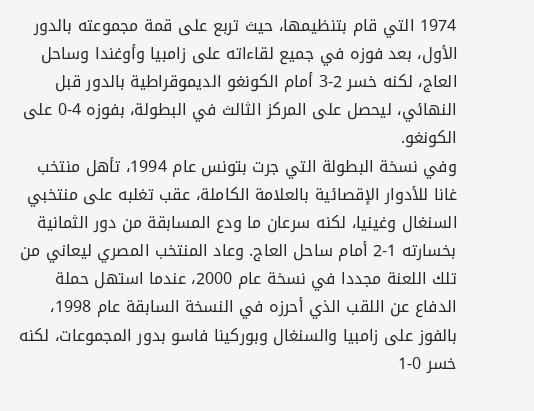1974 التي قام بتنظيمها، حيث تربع على قمة مجموعته بالدور الأول، بعد فوزه في جميع لقاءاته على زامبيا وأوغندا وساحل العاج، لكنه خسر 2-3 أمام الكونغو الديموقراطية بالدور قبل النهائي، ليحصل على المركز الثالث في البطولة، بفوزه 4-0 على الكونغو.
وفي نسخة البطولة التي جرت بتونس عام 1994، تأهل منتخب غانا للأدوار الإقصائية بالعلامة الكاملة، عقب تغلبه على منتخبي السنغال وغينيا، لكنه سرعان ما ودع المسابقة من دور الثمانية بخسارته 1-2 أمام ساحل العاج. وعاد المنتخب المصري ليعاني من تلك اللعنة مجددا في نسخة عام 2000، عندما استهل حملة الدفاع عن اللقب الذي أحرزه في النسخة السابقة عام 1998، بالفوز على زامبيا والسنغال وبوركينا فاسو بدور المجموعات، لكنه خسر 0-1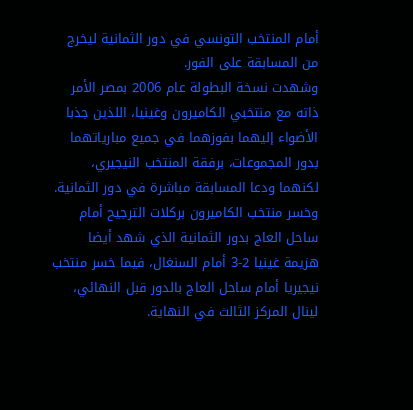أمام المنتخب التونسي في دور الثمانية ليخرج من المسابقة على الفور.
وشهدت نسخة البطولة عام 2006 بمصر الأمر ذاته مع منتخبي الكاميرون وغينيا، اللذين جذبا الأضواء إليهما بفوزهما في جميع مبارياتهما بدور المجموعات، برفقة المنتخب النيجيري، لكنهما ودعا المسابقة مباشرة في دور الثمانية.
وخسر منتخب الكاميرون بركلات الترجيح أمام ساحل العاج بدور الثمانية الذي شهد أيضا هزيمة غينيا 2-3 أمام السنغال، فيما خسر منتخب نيجيريا أمام ساحل العاج بالدور قبل النهائي، لينال المركز الثالث في النهاية.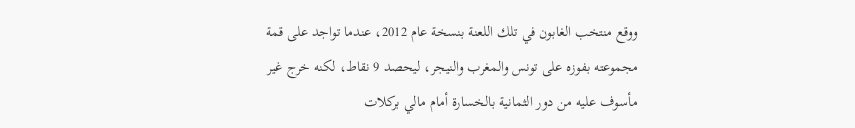ووقع منتخب الغابون في تلك اللعنة بنسخة عام 2012، عندما تواجد على قمة مجموعته بفوزه على تونس والمغرب والنيجر، ليحصد 9 نقاط، لكنه خرج غير مأسوف عليه من دور الثمانية بالخسارة أمام مالي بركلات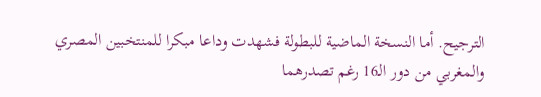الترجيح. أما النسخة الماضية للبطولة فشهدت وداعا مبكرا للمنتخبين المصري والمغربي من دور الـ16 رغم تصدرهما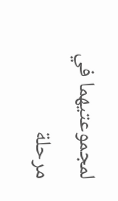لمجموعتيهما في مرحلة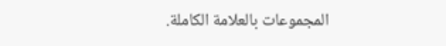المجموعات بالعلامة الكاملة.